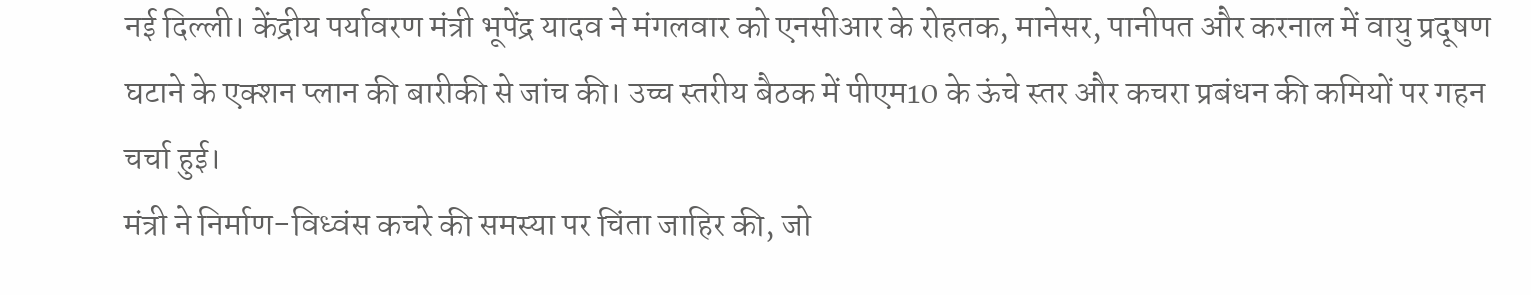नई दिल्ली। केंद्रीय पर्यावरण मंत्री भूपेंद्र यादव ने मंगलवार को एनसीआर के रोहतक, मानेसर, पानीपत और करनाल में वायु प्रदूषण घटाने के एक्शन प्लान की बारीकी से जांच की। उच्च स्तरीय बैठक में पीएम10 के ऊंचे स्तर और कचरा प्रबंधन की कमियों पर गहन चर्चा हुई।
मंत्री ने निर्माण-विध्वंस कचरे की समस्या पर चिंता जाहिर की, जो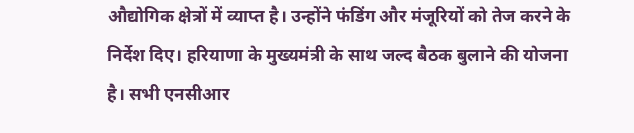औद्योगिक क्षेत्रों में व्याप्त है। उन्होंने फंडिंग और मंजूरियों को तेज करने के निर्देश दिए। हरियाणा के मुख्यमंत्री के साथ जल्द बैठक बुलाने की योजना है। सभी एनसीआर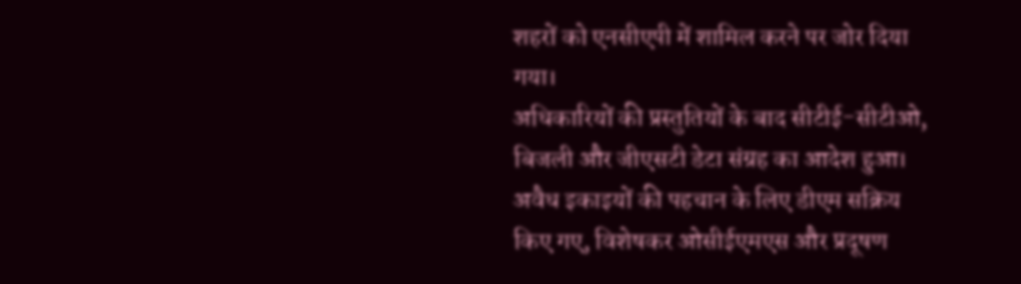शहरों को एनसीएपी में शामिल करने पर जोर दिया गया।
अधिकारियों की प्रस्तुतियों के बाद सीटीई-सीटीओ, बिजली और जीएसटी डेटा संग्रह का आदेश हुआ। अवैध इकाइयों की पहचान के लिए डीएम सक्रिय किए गए, विशेषकर ओसीईएमएस और प्रदूषण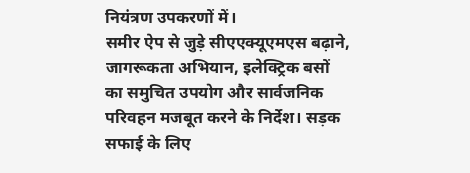नियंत्रण उपकरणों में।
समीर ऐप से जुड़े सीएएक्यूएमएस बढ़ाने, जागरूकता अभियान, इलेक्ट्रिक बसों का समुचित उपयोग और सार्वजनिक परिवहन मजबूत करने के निर्देश। सड़क सफाई के लिए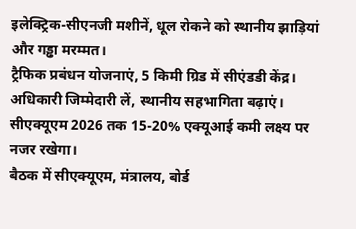इलेक्ट्रिक-सीएनजी मशीनें, धूल रोकने को स्थानीय झाड़ियां और गड्ढा मरम्मत।
ट्रैफिक प्रबंधन योजनाएं, 5 किमी ग्रिड में सीएंडडी केंद्र। अधिकारी जिम्मेदारी लें, स्थानीय सहभागिता बढ़ाएं। सीएक्यूएम 2026 तक 15-20% एक्यूआई कमी लक्ष्य पर नजर रखेगा।
बैठक में सीएक्यूएम, मंत्रालय, बोर्ड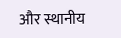और स्थानीय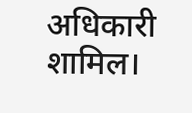अधिकारी शामिल।